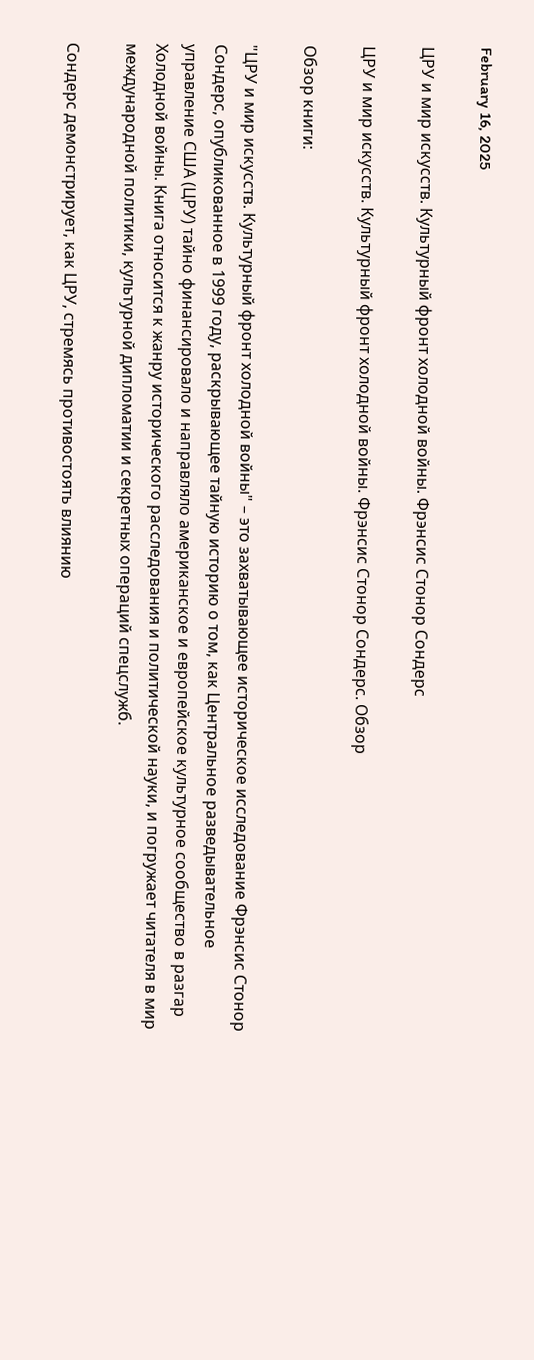February 16, 2025

ЦРУ и мир искусств. Культурный фронт холодной войны. Фрэнсис Стонор Сондерс

ЦРУ и мир искусств. Культурный фронт холодной войны. Фрэнсис Стонор Сондерс. Обзор

Обзор книги:

"ЦРУ и мир искусств. Культурный фронт холодной войны" – это захватывающее историческое исследование Фрэнсис Стонор Сондерс, опубликованное в 1999 году, раскрывающее тайную историю о том, как Центральное разведывательное управление США (ЦРУ) тайно финансировало и направляло американское и европейское культурное сообщество в разгар Холодной войны. Книга относится к жанру исторического расследования и политической науки, и погружает читателя в мир международной политики, культурной дипломатии и секретных операций спецслужб.

Сондерс демонстрирует, как ЦРУ, стремясь противостоять влиянию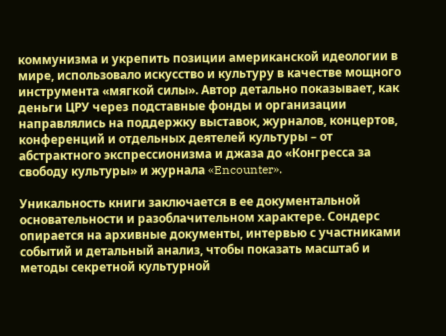коммунизма и укрепить позиции американской идеологии в мире, использовало искусство и культуру в качестве мощного инструмента «мягкой силы». Автор детально показывает, как деньги ЦРУ через подставные фонды и организации направлялись на поддержку выставок, журналов, концертов, конференций и отдельных деятелей культуры – от абстрактного экспрессионизма и джаза до «Конгресса за свободу культуры» и журнала «Encounter».

Уникальность книги заключается в ее документальной основательности и разоблачительном характере. Сондерс опирается на архивные документы, интервью с участниками событий и детальный анализ, чтобы показать масштаб и методы секретной культурной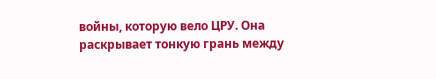войны, которую вело ЦРУ. Она раскрывает тонкую грань между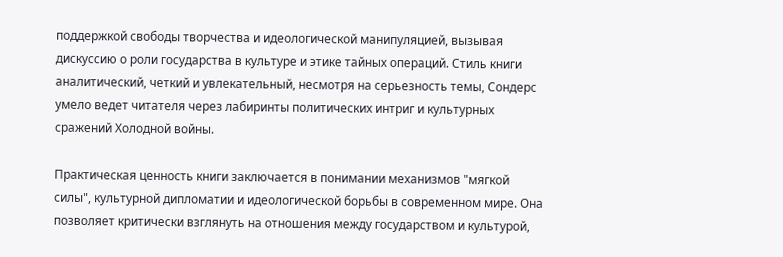поддержкой свободы творчества и идеологической манипуляцией, вызывая дискуссию о роли государства в культуре и этике тайных операций. Стиль книги аналитический, четкий и увлекательный, несмотря на серьезность темы, Сондерс умело ведет читателя через лабиринты политических интриг и культурных сражений Холодной войны.

Практическая ценность книги заключается в понимании механизмов "мягкой силы", культурной дипломатии и идеологической борьбы в современном мире. Она позволяет критически взглянуть на отношения между государством и культурой,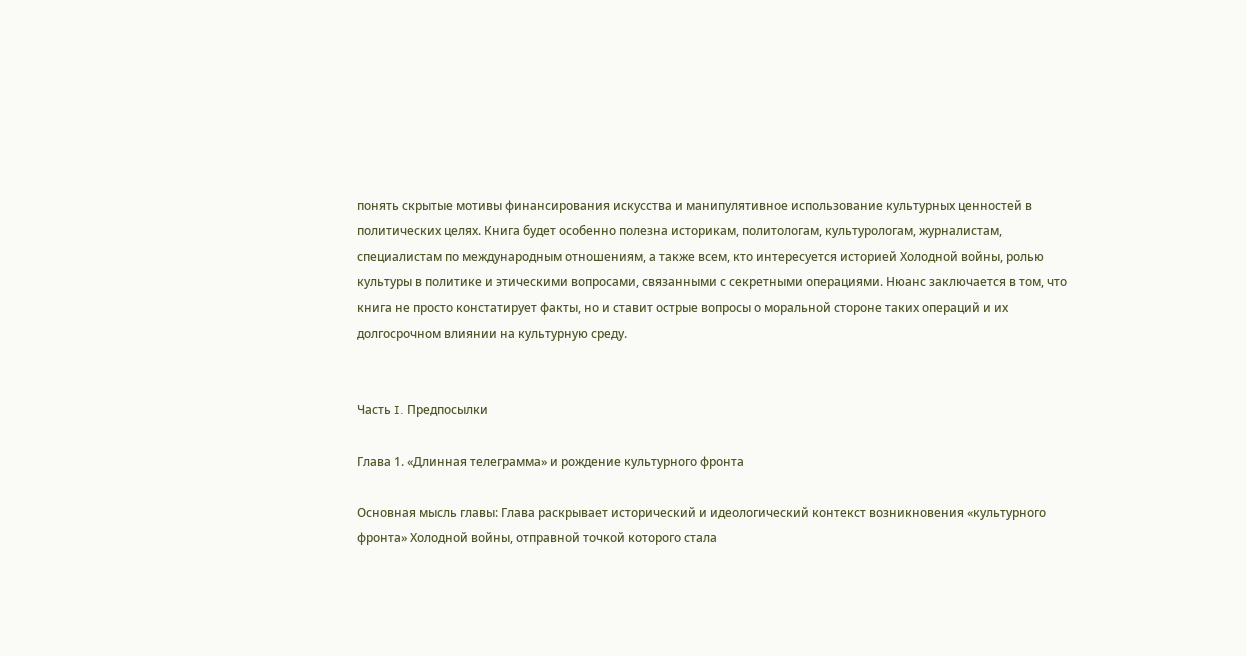понять скрытые мотивы финансирования искусства и манипулятивное использование культурных ценностей в политических целях. Книга будет особенно полезна историкам, политологам, культурологам, журналистам, специалистам по международным отношениям, а также всем, кто интересуется историей Холодной войны, ролью культуры в политике и этическими вопросами, связанными с секретными операциями. Нюанс заключается в том, что книга не просто констатирует факты, но и ставит острые вопросы о моральной стороне таких операций и их долгосрочном влиянии на культурную среду.


Часть I. Предпосылки

Глава 1. «Длинная телеграмма» и рождение культурного фронта

Основная мысль главы: Глава раскрывает исторический и идеологический контекст возникновения «культурного фронта» Холодной войны, отправной точкой которого стала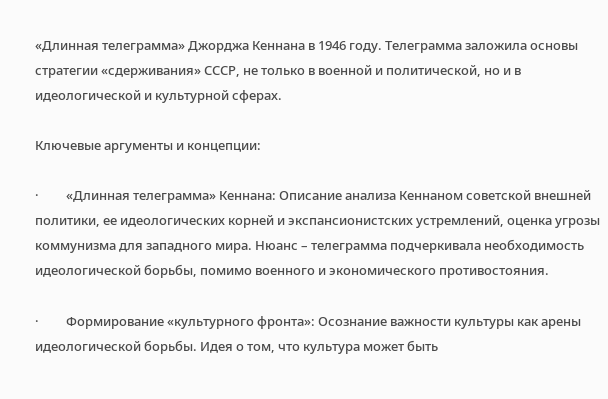«Длинная телеграмма» Джорджа Кеннана в 1946 году. Телеграмма заложила основы стратегии «сдерживания» СССР, не только в военной и политической, но и в идеологической и культурной сферах.

Ключевые аргументы и концепции:

·         «Длинная телеграмма» Кеннана: Описание анализа Кеннаном советской внешней политики, ее идеологических корней и экспансионистских устремлений, оценка угрозы коммунизма для западного мира. Нюанс – телеграмма подчеркивала необходимость идеологической борьбы, помимо военного и экономического противостояния.

·         Формирование «культурного фронта»: Осознание важности культуры как арены идеологической борьбы. Идея о том, что культура может быть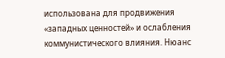использована для продвижения «западных ценностей» и ослабления коммунистического влияния. Нюанс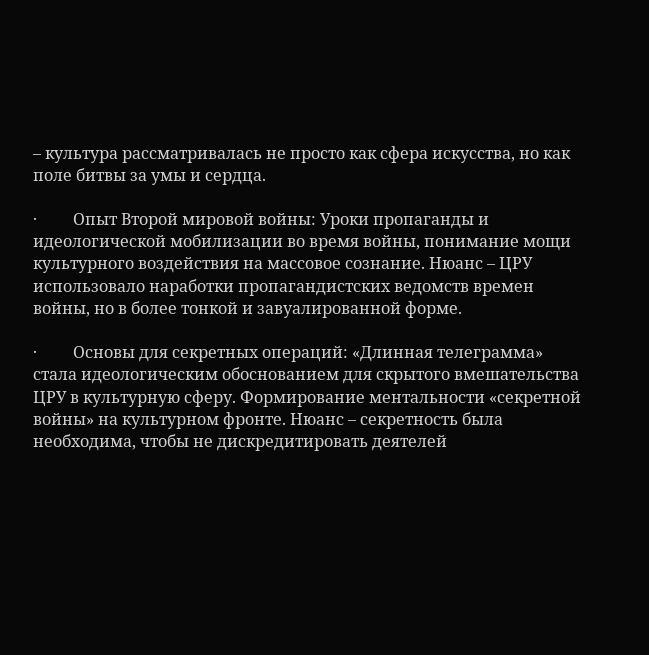– культура рассматривалась не просто как сфера искусства, но как поле битвы за умы и сердца.

·         Опыт Второй мировой войны: Уроки пропаганды и идеологической мобилизации во время войны, понимание мощи культурного воздействия на массовое сознание. Нюанс – ЦРУ использовало наработки пропагандистских ведомств времен войны, но в более тонкой и завуалированной форме.

·         Основы для секретных операций: «Длинная телеграмма» стала идеологическим обоснованием для скрытого вмешательства ЦРУ в культурную сферу. Формирование ментальности «секретной войны» на культурном фронте. Нюанс – секретность была необходима, чтобы не дискредитировать деятелей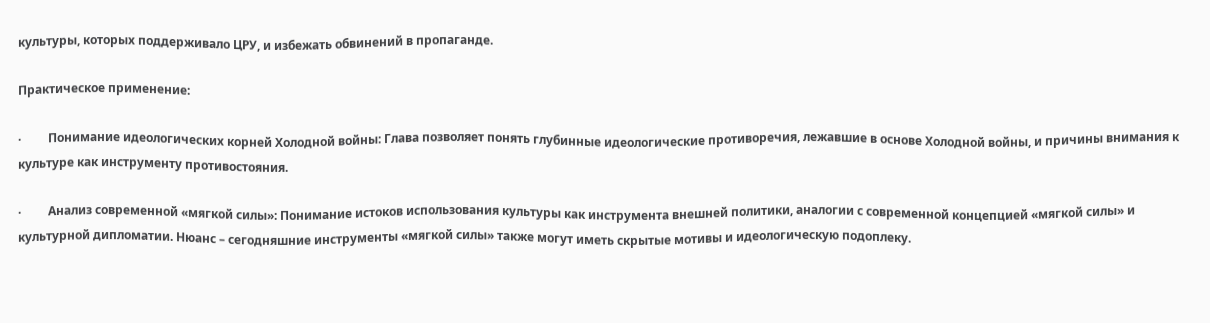культуры, которых поддерживало ЦРУ, и избежать обвинений в пропаганде.

Практическое применение:

·         Понимание идеологических корней Холодной войны: Глава позволяет понять глубинные идеологические противоречия, лежавшие в основе Холодной войны, и причины внимания к культуре как инструменту противостояния.

·         Анализ современной «мягкой силы»: Понимание истоков использования культуры как инструмента внешней политики, аналогии с современной концепцией «мягкой силы» и культурной дипломатии. Нюанс – сегодняшние инструменты «мягкой силы» также могут иметь скрытые мотивы и идеологическую подоплеку.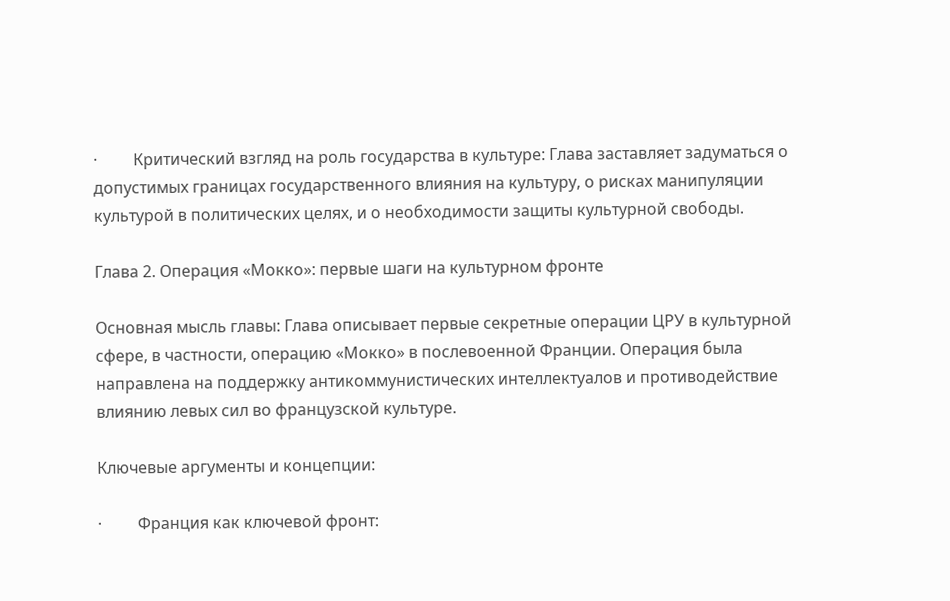·         Критический взгляд на роль государства в культуре: Глава заставляет задуматься о допустимых границах государственного влияния на культуру, о рисках манипуляции культурой в политических целях, и о необходимости защиты культурной свободы.

Глава 2. Операция «Мокко»: первые шаги на культурном фронте

Основная мысль главы: Глава описывает первые секретные операции ЦРУ в культурной сфере, в частности, операцию «Мокко» в послевоенной Франции. Операция была направлена на поддержку антикоммунистических интеллектуалов и противодействие влиянию левых сил во французской культуре.

Ключевые аргументы и концепции:

·         Франция как ключевой фронт: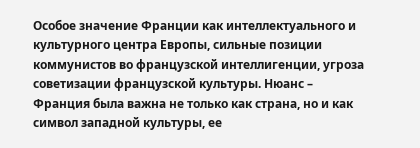Особое значение Франции как интеллектуального и культурного центра Европы, сильные позиции коммунистов во французской интеллигенции, угроза советизации французской культуры. Нюанс – Франция была важна не только как страна, но и как символ западной культуры, ее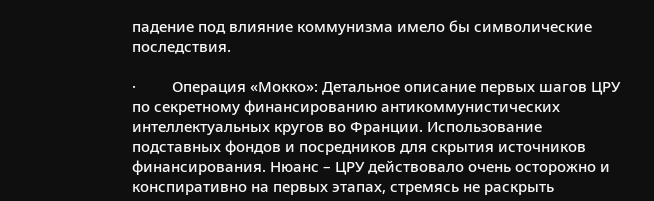падение под влияние коммунизма имело бы символические последствия.

·         Операция «Мокко»: Детальное описание первых шагов ЦРУ по секретному финансированию антикоммунистических интеллектуальных кругов во Франции. Использование подставных фондов и посредников для скрытия источников финансирования. Нюанс – ЦРУ действовало очень осторожно и конспиративно на первых этапах, стремясь не раскрыть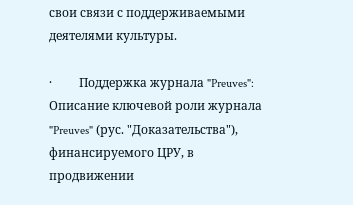свои связи с поддерживаемыми деятелями культуры.

·         Поддержка журнала "Preuves": Описание ключевой роли журнала "Preuves" (рус. "Доказательства"), финансируемого ЦРУ, в продвижении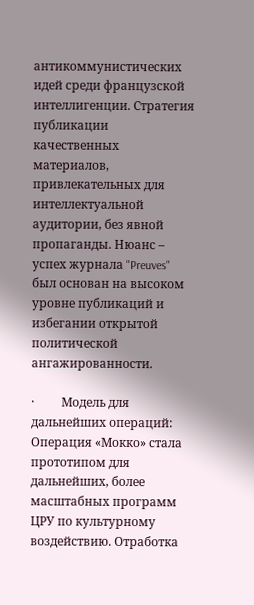антикоммунистических идей среди французской интеллигенции. Стратегия публикации качественных материалов, привлекательных для интеллектуальной аудитории, без явной пропаганды. Нюанс – успех журнала "Preuves" был основан на высоком уровне публикаций и избегании открытой политической ангажированности.

·         Модель для дальнейших операций: Операция «Мокко» стала прототипом для дальнейших, более масштабных программ ЦРУ по культурному воздействию. Отработка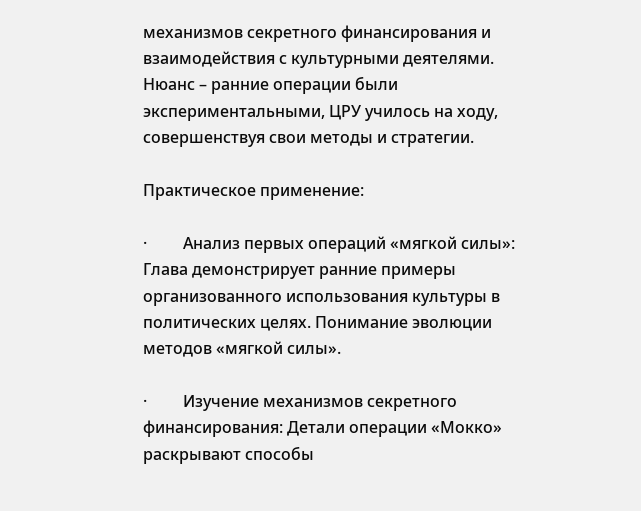механизмов секретного финансирования и взаимодействия с культурными деятелями. Нюанс – ранние операции были экспериментальными, ЦРУ училось на ходу, совершенствуя свои методы и стратегии.

Практическое применение:

·         Анализ первых операций «мягкой силы»: Глава демонстрирует ранние примеры организованного использования культуры в политических целях. Понимание эволюции методов «мягкой силы».

·         Изучение механизмов секретного финансирования: Детали операции «Мокко» раскрывают способы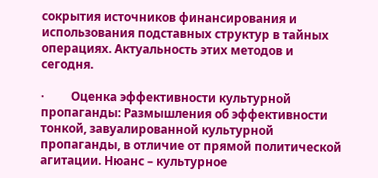сокрытия источников финансирования и использования подставных структур в тайных операциях. Актуальность этих методов и сегодня.

·         Оценка эффективности культурной пропаганды: Размышления об эффективности тонкой, завуалированной культурной пропаганды, в отличие от прямой политической агитации. Нюанс – культурное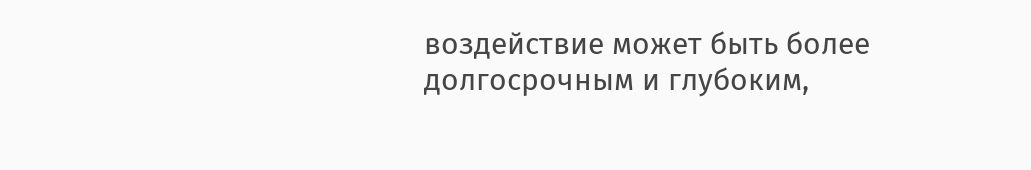воздействие может быть более долгосрочным и глубоким,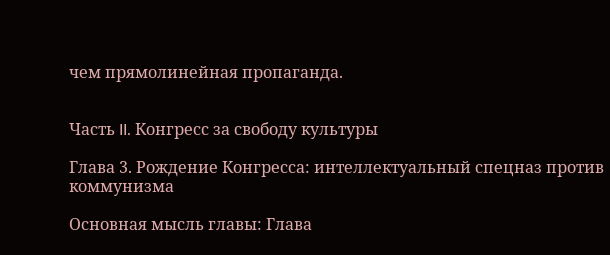чем прямолинейная пропаганда.


Часть II. Конгресс за свободу культуры

Глава 3. Рождение Конгресса: интеллектуальный спецназ против коммунизма

Основная мысль главы: Глава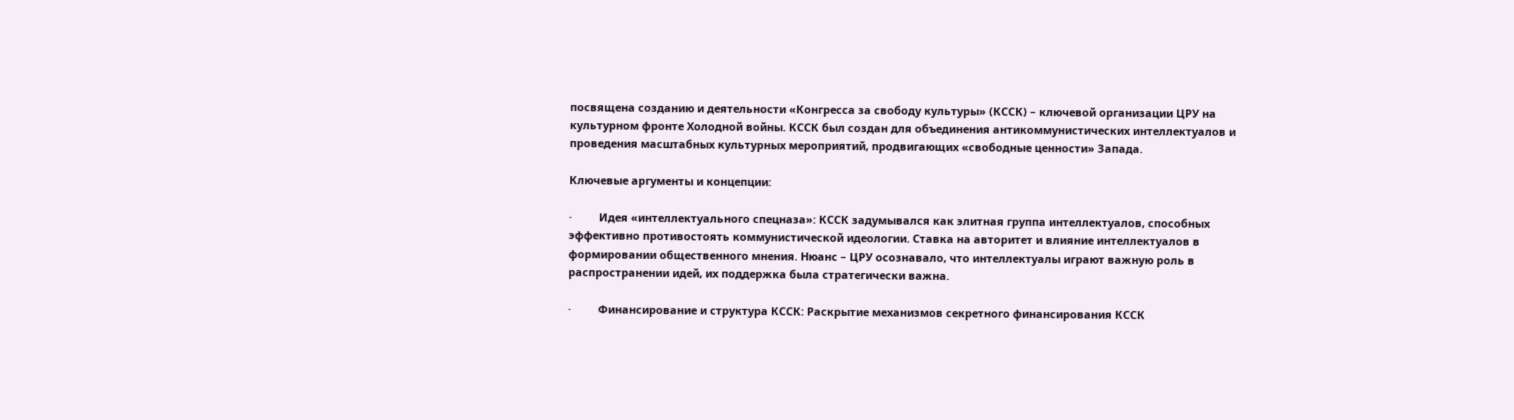посвящена созданию и деятельности «Конгресса за свободу культуры» (КССК) – ключевой организации ЦРУ на культурном фронте Холодной войны. КССК был создан для объединения антикоммунистических интеллектуалов и проведения масштабных культурных мероприятий, продвигающих «свободные ценности» Запада.

Ключевые аргументы и концепции:

·         Идея «интеллектуального спецназа»: КССК задумывался как элитная группа интеллектуалов, способных эффективно противостоять коммунистической идеологии. Ставка на авторитет и влияние интеллектуалов в формировании общественного мнения. Нюанс – ЦРУ осознавало, что интеллектуалы играют важную роль в распространении идей, их поддержка была стратегически важна.

·         Финансирование и структура КССК: Раскрытие механизмов секретного финансирования КССК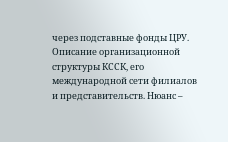через подставные фонды ЦРУ. Описание организационной структуры КССК, его международной сети филиалов и представительств. Нюанс –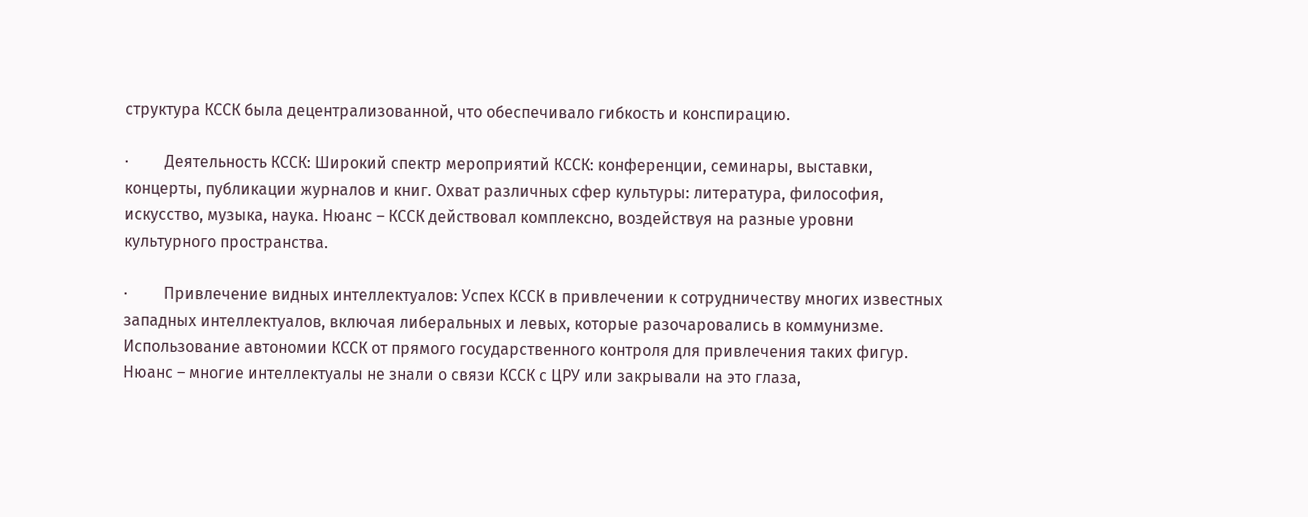структура КССК была децентрализованной, что обеспечивало гибкость и конспирацию.

·         Деятельность КССК: Широкий спектр мероприятий КССК: конференции, семинары, выставки, концерты, публикации журналов и книг. Охват различных сфер культуры: литература, философия, искусство, музыка, наука. Нюанс – КССК действовал комплексно, воздействуя на разные уровни культурного пространства.

·         Привлечение видных интеллектуалов: Успех КССК в привлечении к сотрудничеству многих известных западных интеллектуалов, включая либеральных и левых, которые разочаровались в коммунизме. Использование автономии КССК от прямого государственного контроля для привлечения таких фигур. Нюанс – многие интеллектуалы не знали о связи КССК с ЦРУ или закрывали на это глаза,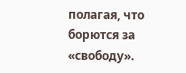полагая, что борются за «свободу».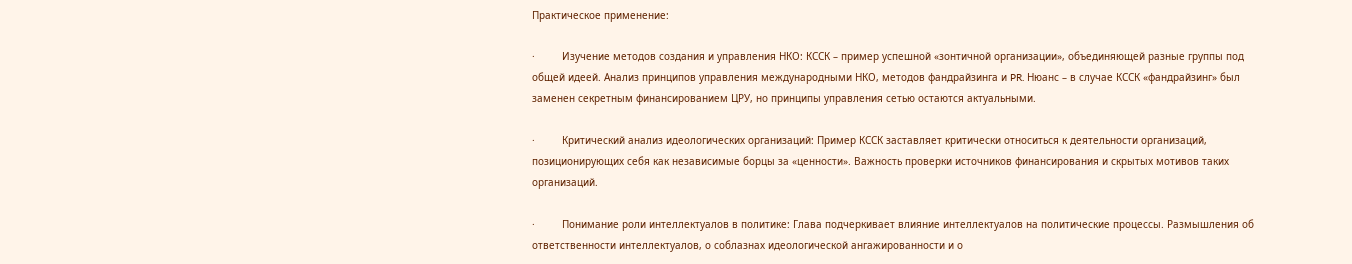Практическое применение:

·         Изучение методов создания и управления НКО: КССК – пример успешной «зонтичной организации», объединяющей разные группы под общей идеей. Анализ принципов управления международными НКО, методов фандрайзинга и PR. Нюанс – в случае КССК «фандрайзинг» был заменен секретным финансированием ЦРУ, но принципы управления сетью остаются актуальными.

·         Критический анализ идеологических организаций: Пример КССК заставляет критически относиться к деятельности организаций, позиционирующих себя как независимые борцы за «ценности». Важность проверки источников финансирования и скрытых мотивов таких организаций.

·         Понимание роли интеллектуалов в политике: Глава подчеркивает влияние интеллектуалов на политические процессы. Размышления об ответственности интеллектуалов, о соблазнах идеологической ангажированности и о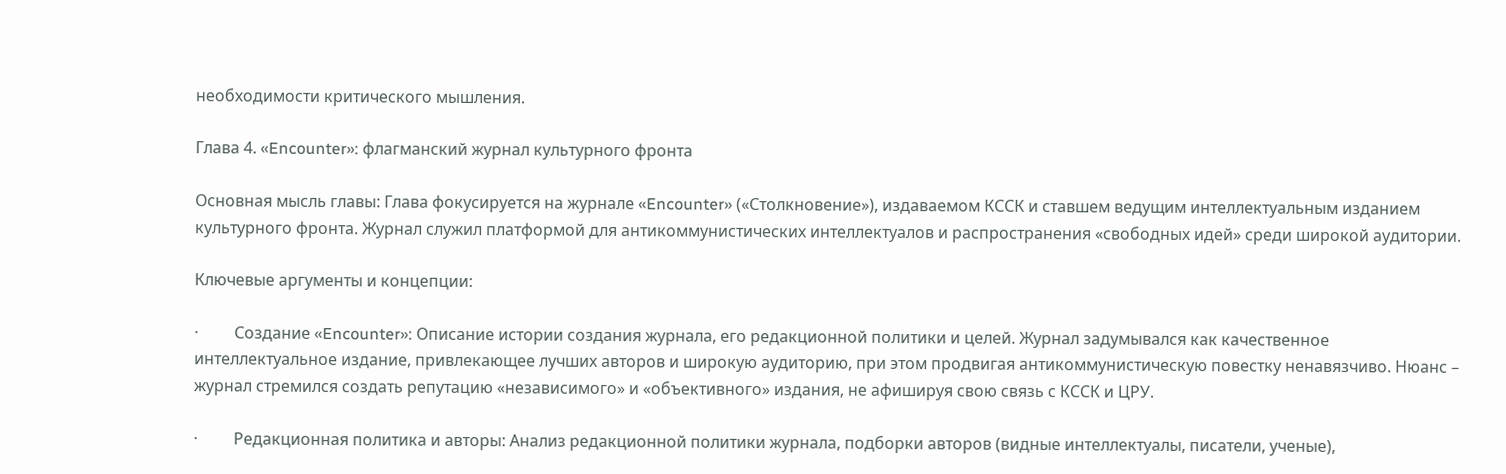необходимости критического мышления.

Глава 4. «Encounter»: флагманский журнал культурного фронта

Основная мысль главы: Глава фокусируется на журнале «Encounter» («Столкновение»), издаваемом КССК и ставшем ведущим интеллектуальным изданием культурного фронта. Журнал служил платформой для антикоммунистических интеллектуалов и распространения «свободных идей» среди широкой аудитории.

Ключевые аргументы и концепции:

·         Создание «Encounter»: Описание истории создания журнала, его редакционной политики и целей. Журнал задумывался как качественное интеллектуальное издание, привлекающее лучших авторов и широкую аудиторию, при этом продвигая антикоммунистическую повестку ненавязчиво. Нюанс – журнал стремился создать репутацию «независимого» и «объективного» издания, не афишируя свою связь с КССК и ЦРУ.

·         Редакционная политика и авторы: Анализ редакционной политики журнала, подборки авторов (видные интеллектуалы, писатели, ученые),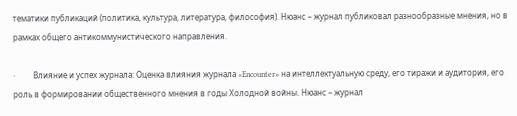тематики публикаций (политика, культура, литература, философия). Нюанс – журнал публиковал разнообразные мнения, но в рамках общего антикоммунистического направления.

·         Влияние и успех журнала: Оценка влияния журнала «Encounter» на интеллектуальную среду, его тиражи и аудитория, его роль в формировании общественного мнения в годы Холодной войны. Нюанс – журнал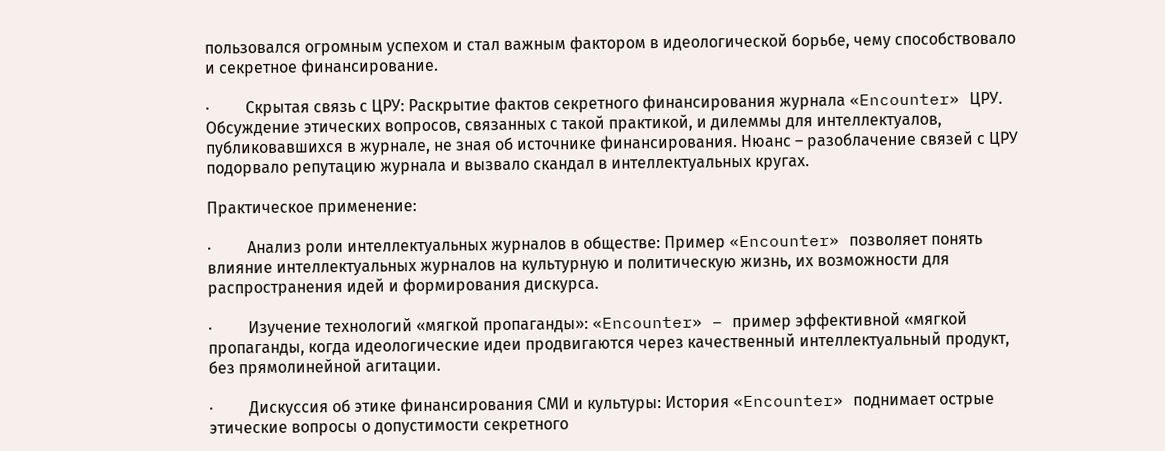пользовался огромным успехом и стал важным фактором в идеологической борьбе, чему способствовало и секретное финансирование.

·         Скрытая связь с ЦРУ: Раскрытие фактов секретного финансирования журнала «Encounter» ЦРУ. Обсуждение этических вопросов, связанных с такой практикой, и дилеммы для интеллектуалов, публиковавшихся в журнале, не зная об источнике финансирования. Нюанс – разоблачение связей с ЦРУ подорвало репутацию журнала и вызвало скандал в интеллектуальных кругах.

Практическое применение:

·         Анализ роли интеллектуальных журналов в обществе: Пример «Encounter» позволяет понять влияние интеллектуальных журналов на культурную и политическую жизнь, их возможности для распространения идей и формирования дискурса.

·         Изучение технологий «мягкой пропаганды»: «Encounter» – пример эффективной «мягкой пропаганды, когда идеологические идеи продвигаются через качественный интеллектуальный продукт, без прямолинейной агитации.

·         Дискуссия об этике финансирования СМИ и культуры: История «Encounter» поднимает острые этические вопросы о допустимости секретного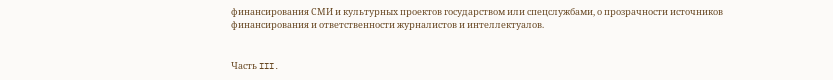финансирования СМИ и культурных проектов государством или спецслужбами, о прозрачности источников финансирования и ответственности журналистов и интеллектуалов.


Часть III.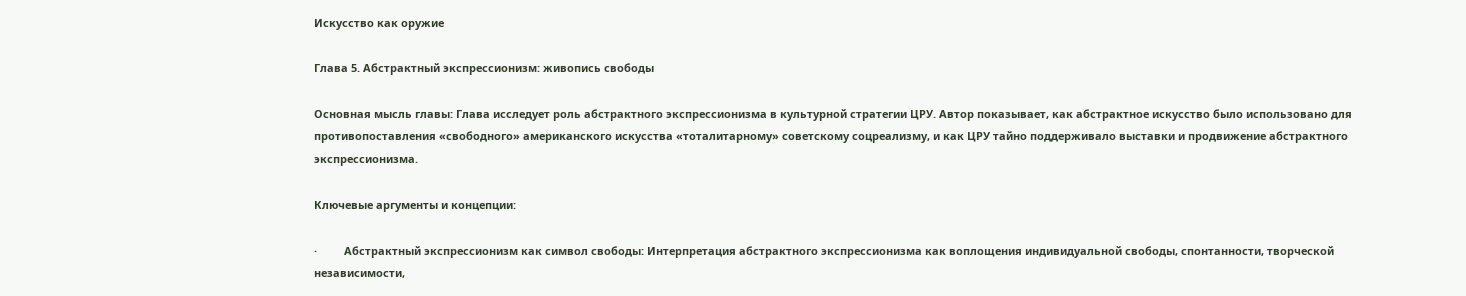Искусство как оружие

Глава 5. Абстрактный экспрессионизм: живопись свободы

Основная мысль главы: Глава исследует роль абстрактного экспрессионизма в культурной стратегии ЦРУ. Автор показывает, как абстрактное искусство было использовано для противопоставления «свободного» американского искусства «тоталитарному» советскому соцреализму, и как ЦРУ тайно поддерживало выставки и продвижение абстрактного экспрессионизма.

Ключевые аргументы и концепции:

·         Абстрактный экспрессионизм как символ свободы: Интерпретация абстрактного экспрессионизма как воплощения индивидуальной свободы, спонтанности, творческой независимости,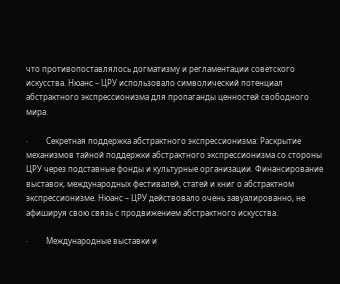что противопоставлялось догматизму и регламентации советского искусства. Нюанс – ЦРУ использовало символический потенциал абстрактного экспрессионизма для пропаганды ценностей свободного мира.

·         Секретная поддержка абстрактного экспрессионизма: Раскрытие механизмов тайной поддержки абстрактного экспрессионизма со стороны ЦРУ через подставные фонды и культурные организации. Финансирование выставок, международных фестивалей, статей и книг о абстрактном экспрессионизме. Нюанс – ЦРУ действовало очень завуалированно, не афишируя свою связь с продвижением абстрактного искусства.

·         Международные выставки и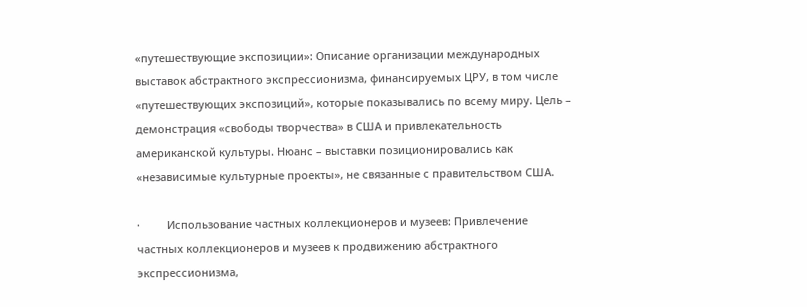«путешествующие экспозиции»: Описание организации международных выставок абстрактного экспрессионизма, финансируемых ЦРУ, в том числе «путешествующих экспозиций», которые показывались по всему миру. Цель – демонстрация «свободы творчества» в США и привлекательность американской культуры. Нюанс – выставки позиционировались как «независимые культурные проекты», не связанные с правительством США.

·         Использование частных коллекционеров и музеев: Привлечение частных коллекционеров и музеев к продвижению абстрактного экспрессионизма,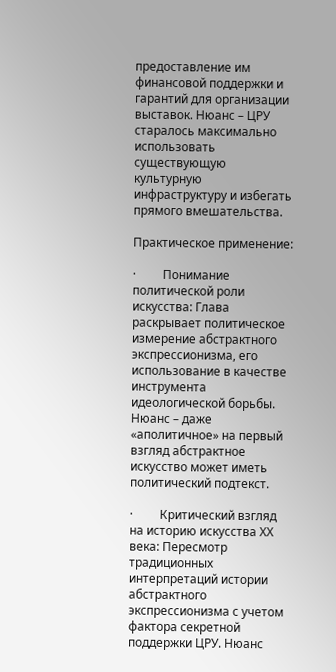предоставление им финансовой поддержки и гарантий для организации выставок. Нюанс – ЦРУ старалось максимально использовать существующую культурную инфраструктуру и избегать прямого вмешательства.

Практическое применение:

·         Понимание политической роли искусства: Глава раскрывает политическое измерение абстрактного экспрессионизма, его использование в качестве инструмента идеологической борьбы. Нюанс – даже «аполитичное» на первый взгляд абстрактное искусство может иметь политический подтекст.

·         Критический взгляд на историю искусства ХХ века: Пересмотр традиционных интерпретаций истории абстрактного экспрессионизма с учетом фактора секретной поддержки ЦРУ. Нюанс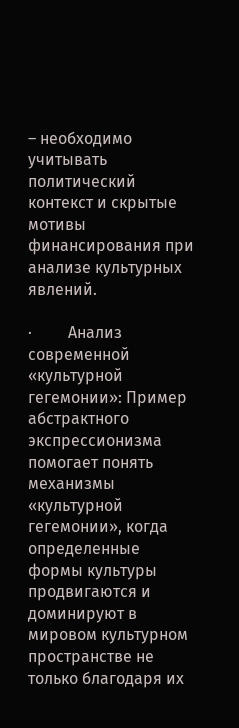– необходимо учитывать политический контекст и скрытые мотивы финансирования при анализе культурных явлений.

·         Анализ современной «культурной гегемонии»: Пример абстрактного экспрессионизма помогает понять механизмы «культурной гегемонии», когда определенные формы культуры продвигаются и доминируют в мировом культурном пространстве не только благодаря их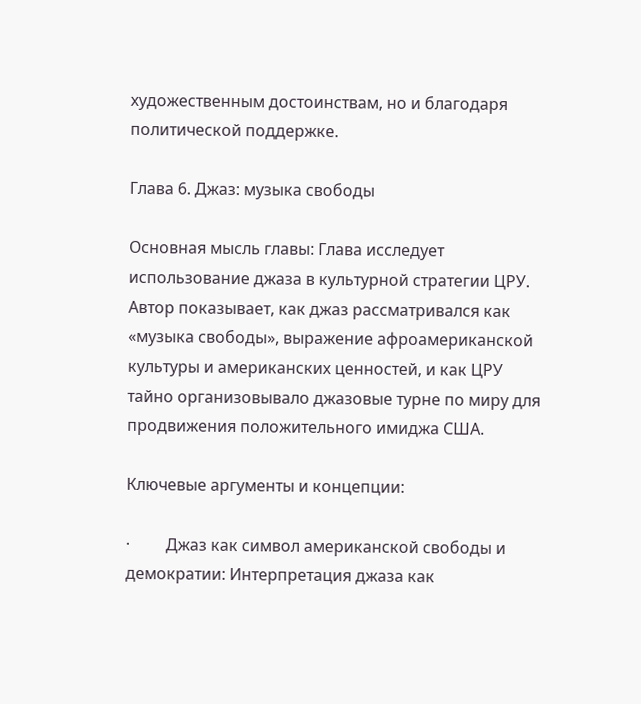художественным достоинствам, но и благодаря политической поддержке.

Глава 6. Джаз: музыка свободы

Основная мысль главы: Глава исследует использование джаза в культурной стратегии ЦРУ. Автор показывает, как джаз рассматривался как «музыка свободы», выражение афроамериканской культуры и американских ценностей, и как ЦРУ тайно организовывало джазовые турне по миру для продвижения положительного имиджа США.

Ключевые аргументы и концепции:

·         Джаз как символ американской свободы и демократии: Интерпретация джаза как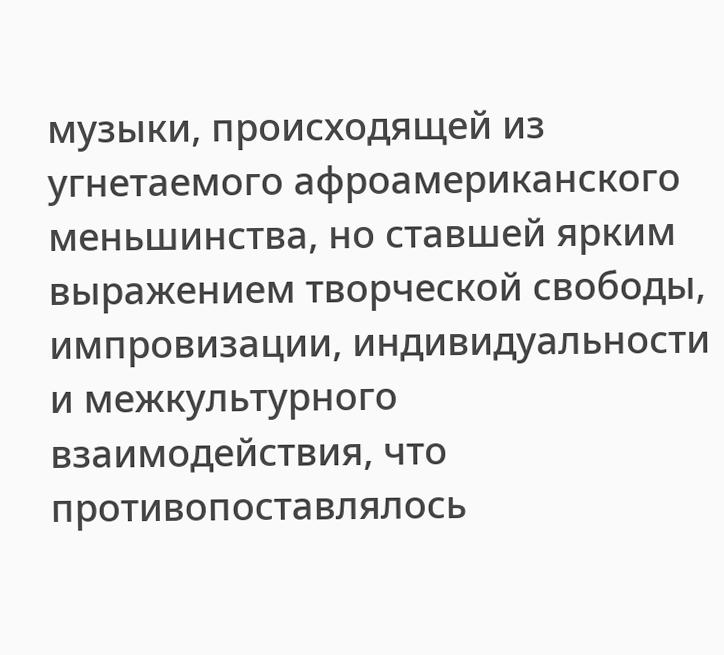музыки, происходящей из угнетаемого афроамериканского меньшинства, но ставшей ярким выражением творческой свободы, импровизации, индивидуальности и межкультурного взаимодействия, что противопоставлялось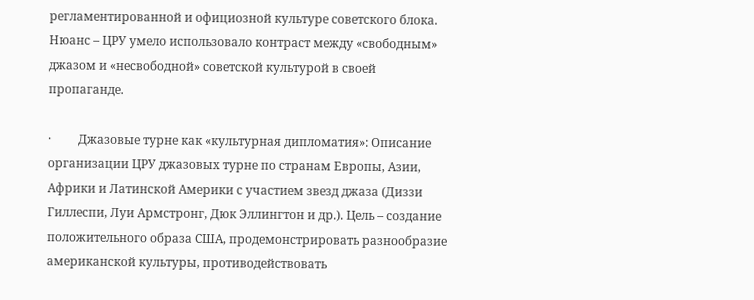регламентированной и официозной культуре советского блока. Нюанс – ЦРУ умело использовало контраст между «свободным» джазом и «несвободной» советской культурой в своей пропаганде.

·         Джазовые турне как «культурная дипломатия»: Описание организации ЦРУ джазовых турне по странам Европы, Азии, Африки и Латинской Америки с участием звезд джаза (Диззи Гиллеспи, Луи Армстронг, Дюк Эллингтон и др.). Цель – создание положительного образа США, продемонстрировать разнообразие американской культуры, противодействовать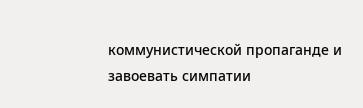коммунистической пропаганде и завоевать симпатии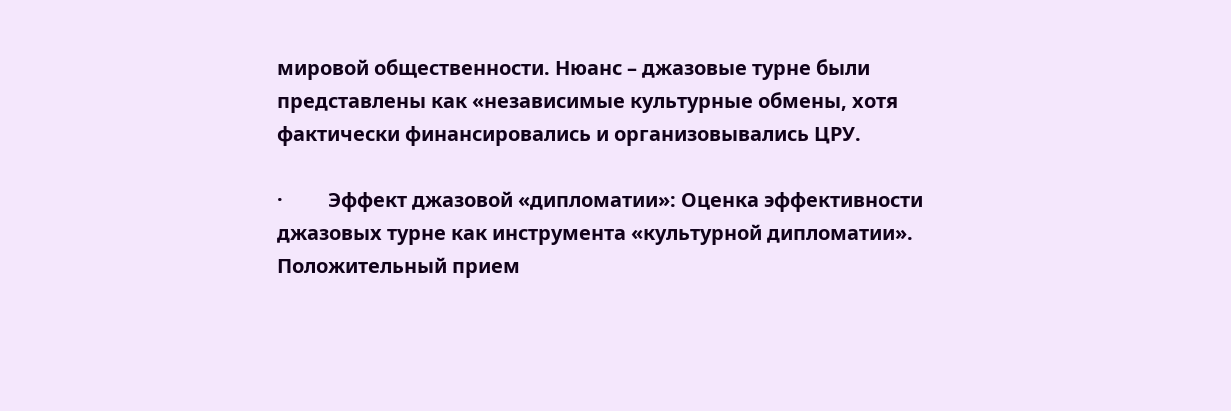мировой общественности. Нюанс – джазовые турне были представлены как «независимые культурные обмены, хотя фактически финансировались и организовывались ЦРУ.

·         Эффект джазовой «дипломатии»: Оценка эффективности джазовых турне как инструмента «культурной дипломатии». Положительный прием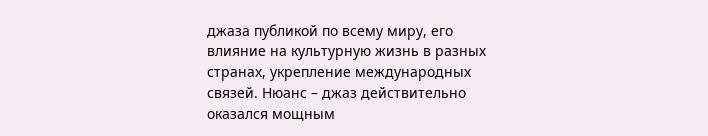джаза публикой по всему миру, его влияние на культурную жизнь в разных странах, укрепление международных связей. Нюанс – джаз действительно оказался мощным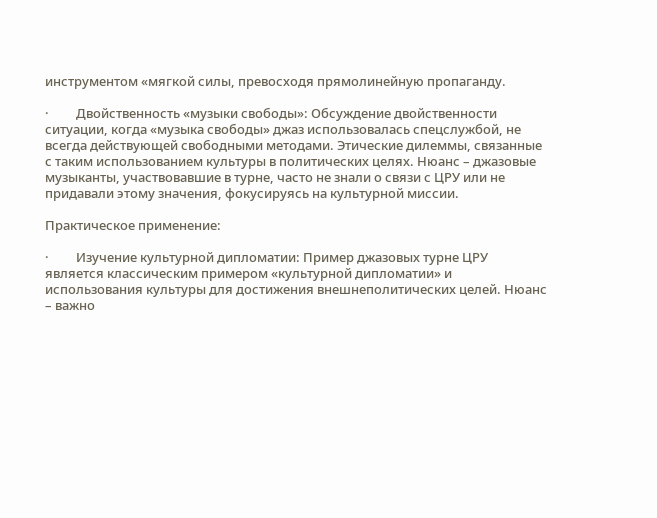инструментом «мягкой силы, превосходя прямолинейную пропаганду.

·         Двойственность «музыки свободы»: Обсуждение двойственности ситуации, когда «музыка свободы» джаз использовалась спецслужбой, не всегда действующей свободными методами. Этические дилеммы, связанные с таким использованием культуры в политических целях. Нюанс – джазовые музыканты, участвовавшие в турне, часто не знали о связи с ЦРУ или не придавали этому значения, фокусируясь на культурной миссии.

Практическое применение:

·         Изучение культурной дипломатии: Пример джазовых турне ЦРУ является классическим примером «культурной дипломатии» и использования культуры для достижения внешнеполитических целей. Нюанс – важно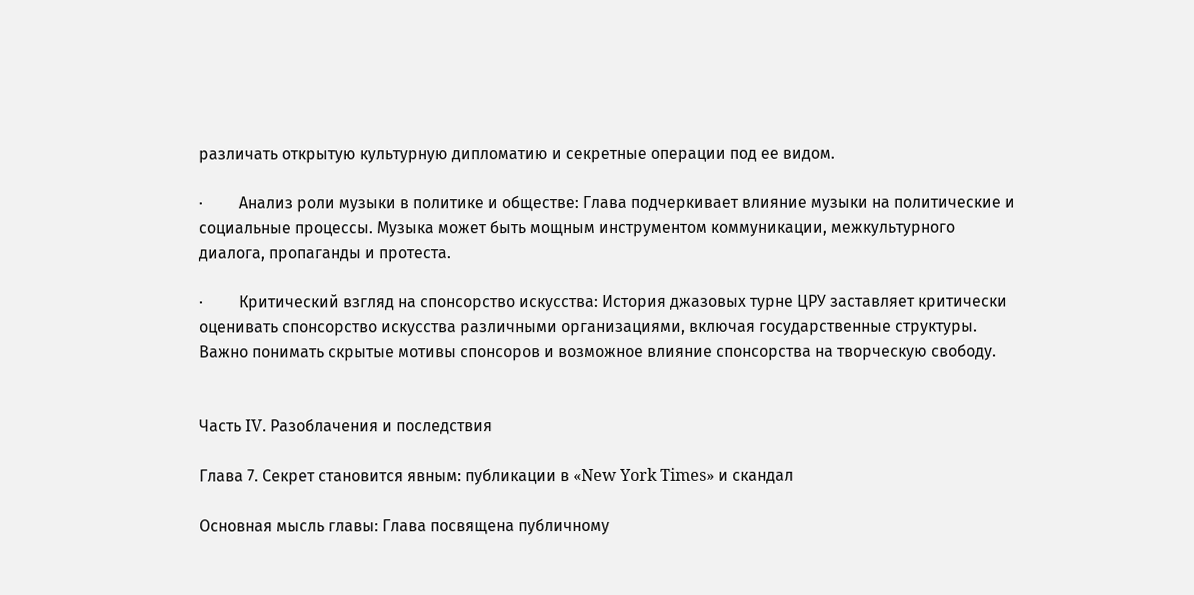различать открытую культурную дипломатию и секретные операции под ее видом.

·         Анализ роли музыки в политике и обществе: Глава подчеркивает влияние музыки на политические и социальные процессы. Музыка может быть мощным инструментом коммуникации, межкультурного диалога, пропаганды и протеста.

·         Критический взгляд на спонсорство искусства: История джазовых турне ЦРУ заставляет критически оценивать спонсорство искусства различными организациями, включая государственные структуры. Важно понимать скрытые мотивы спонсоров и возможное влияние спонсорства на творческую свободу.


Часть IV. Разоблачения и последствия

Глава 7. Секрет становится явным: публикации в «New York Times» и скандал

Основная мысль главы: Глава посвящена публичному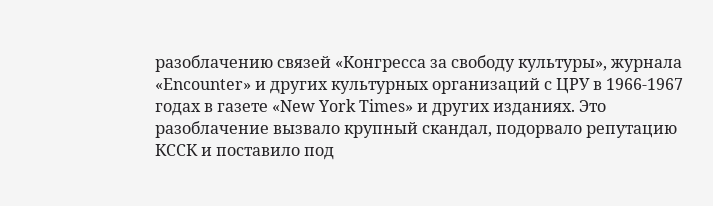разоблачению связей «Конгресса за свободу культуры», журнала «Encounter» и других культурных организаций с ЦРУ в 1966-1967 годах в газете «New York Times» и других изданиях. Это разоблачение вызвало крупный скандал, подорвало репутацию КССК и поставило под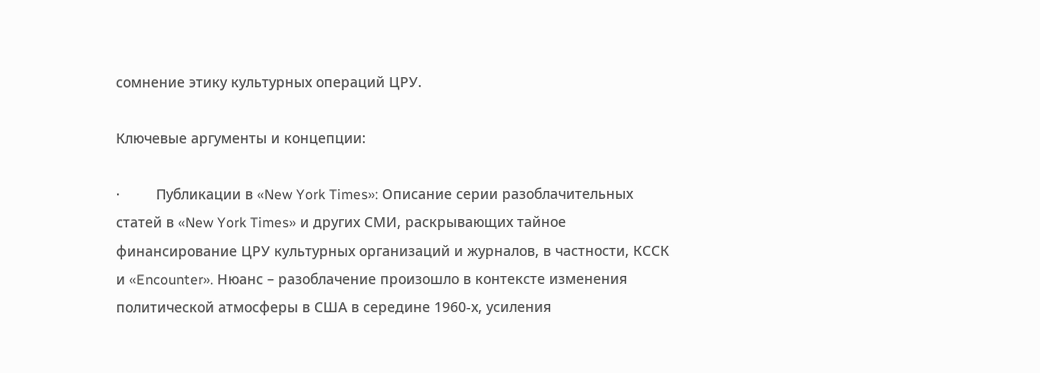сомнение этику культурных операций ЦРУ.

Ключевые аргументы и концепции:

·         Публикации в «New York Times»: Описание серии разоблачительных статей в «New York Times» и других СМИ, раскрывающих тайное финансирование ЦРУ культурных организаций и журналов, в частности, КССК и «Encounter». Нюанс – разоблачение произошло в контексте изменения политической атмосферы в США в середине 1960-х, усиления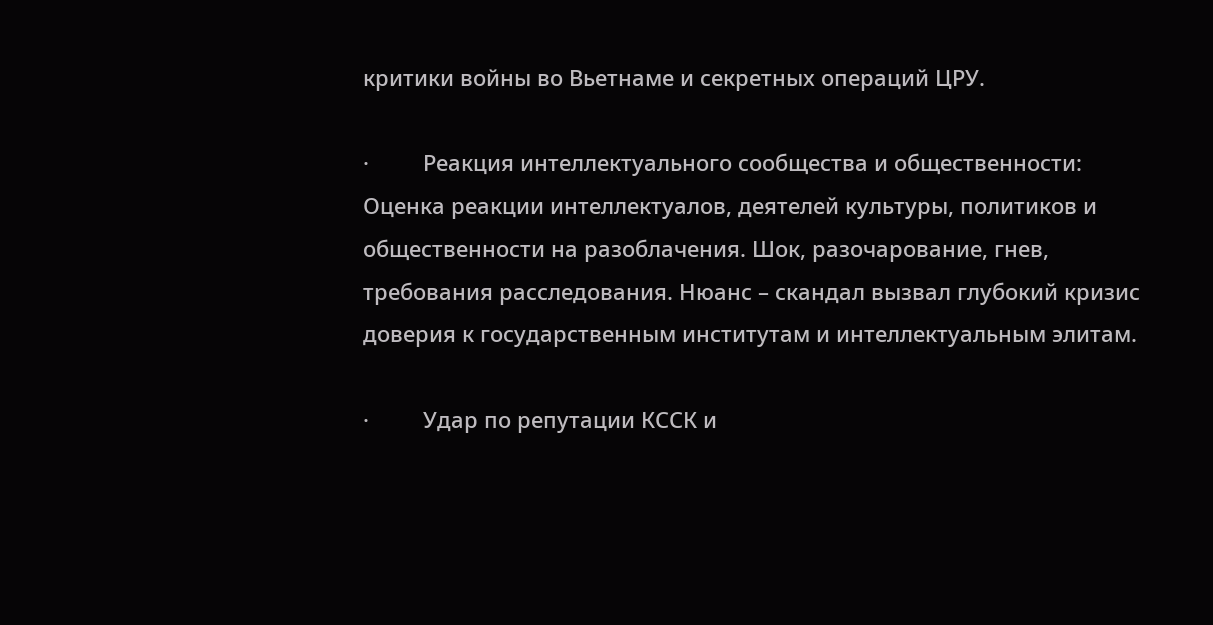критики войны во Вьетнаме и секретных операций ЦРУ.

·         Реакция интеллектуального сообщества и общественности: Оценка реакции интеллектуалов, деятелей культуры, политиков и общественности на разоблачения. Шок, разочарование, гнев, требования расследования. Нюанс – скандал вызвал глубокий кризис доверия к государственным институтам и интеллектуальным элитам.

·         Удар по репутации КССК и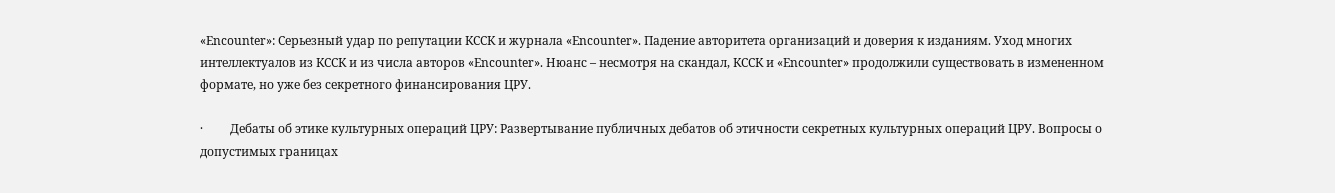«Encounter»: Серьезный удар по репутации КССК и журнала «Encounter». Падение авторитета организаций и доверия к изданиям. Уход многих интеллектуалов из КССК и из числа авторов «Encounter». Нюанс – несмотря на скандал, КССК и «Encounter» продолжили существовать в измененном формате, но уже без секретного финансирования ЦРУ.

·         Дебаты об этике культурных операций ЦРУ: Развертывание публичных дебатов об этичности секретных культурных операций ЦРУ. Вопросы о допустимых границах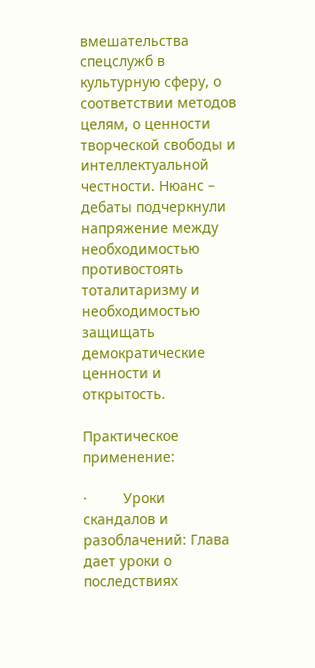вмешательства спецслужб в культурную сферу, о соответствии методов целям, о ценности творческой свободы и интеллектуальной честности. Нюанс – дебаты подчеркнули напряжение между необходимостью противостоять тоталитаризму и необходимостью защищать демократические ценности и открытость.

Практическое применение:

·         Уроки скандалов и разоблачений: Глава дает уроки о последствиях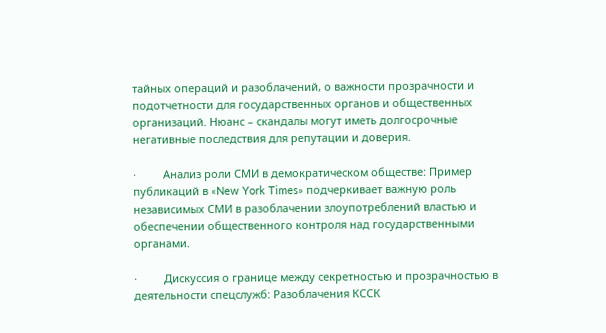тайных операций и разоблачений, о важности прозрачности и подотчетности для государственных органов и общественных организаций. Нюанс – скандалы могут иметь долгосрочные негативные последствия для репутации и доверия.

·         Анализ роли СМИ в демократическом обществе: Пример публикаций в «New York Times» подчеркивает важную роль независимых СМИ в разоблачении злоупотреблений властью и обеспечении общественного контроля над государственными органами.

·         Дискуссия о границе между секретностью и прозрачностью в деятельности спецслужб: Разоблачения КССК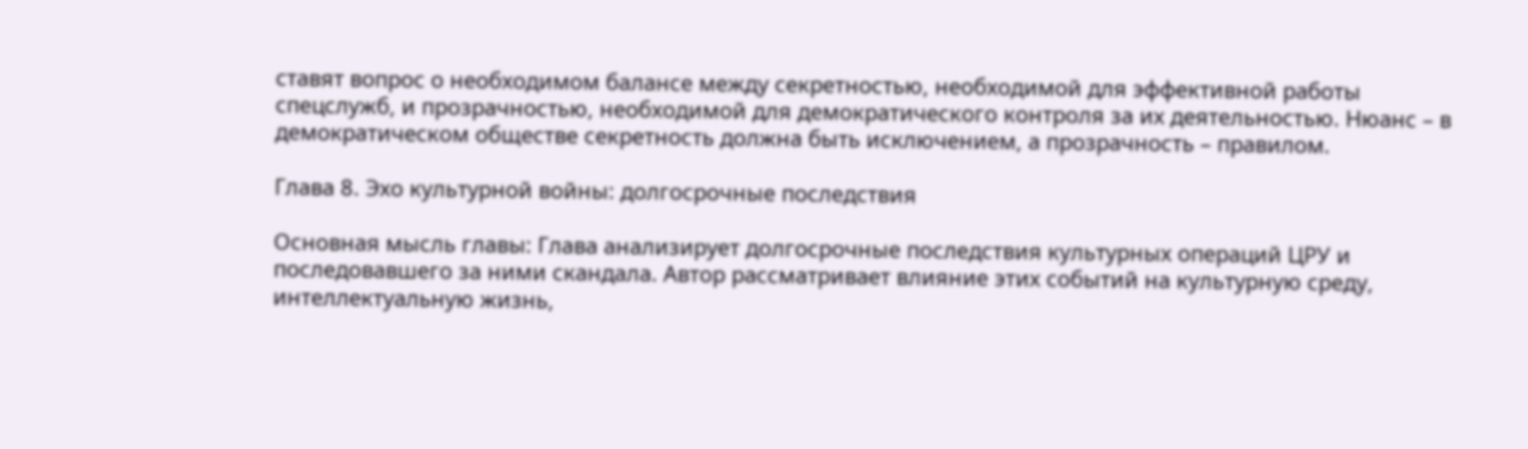ставят вопрос о необходимом балансе между секретностью, необходимой для эффективной работы спецслужб, и прозрачностью, необходимой для демократического контроля за их деятельностью. Нюанс – в демократическом обществе секретность должна быть исключением, а прозрачность – правилом.

Глава 8. Эхо культурной войны: долгосрочные последствия

Основная мысль главы: Глава анализирует долгосрочные последствия культурных операций ЦРУ и последовавшего за ними скандала. Автор рассматривает влияние этих событий на культурную среду, интеллектуальную жизнь,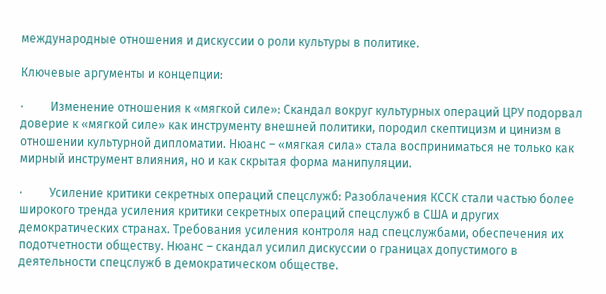международные отношения и дискуссии о роли культуры в политике.

Ключевые аргументы и концепции:

·         Изменение отношения к «мягкой силе»: Скандал вокруг культурных операций ЦРУ подорвал доверие к «мягкой силе» как инструменту внешней политики, породил скептицизм и цинизм в отношении культурной дипломатии. Нюанс – «мягкая сила» стала восприниматься не только как мирный инструмент влияния, но и как скрытая форма манипуляции.

·         Усиление критики секретных операций спецслужб: Разоблачения КССК стали частью более широкого тренда усиления критики секретных операций спецслужб в США и других демократических странах. Требования усиления контроля над спецслужбами, обеспечения их подотчетности обществу. Нюанс – скандал усилил дискуссии о границах допустимого в деятельности спецслужб в демократическом обществе.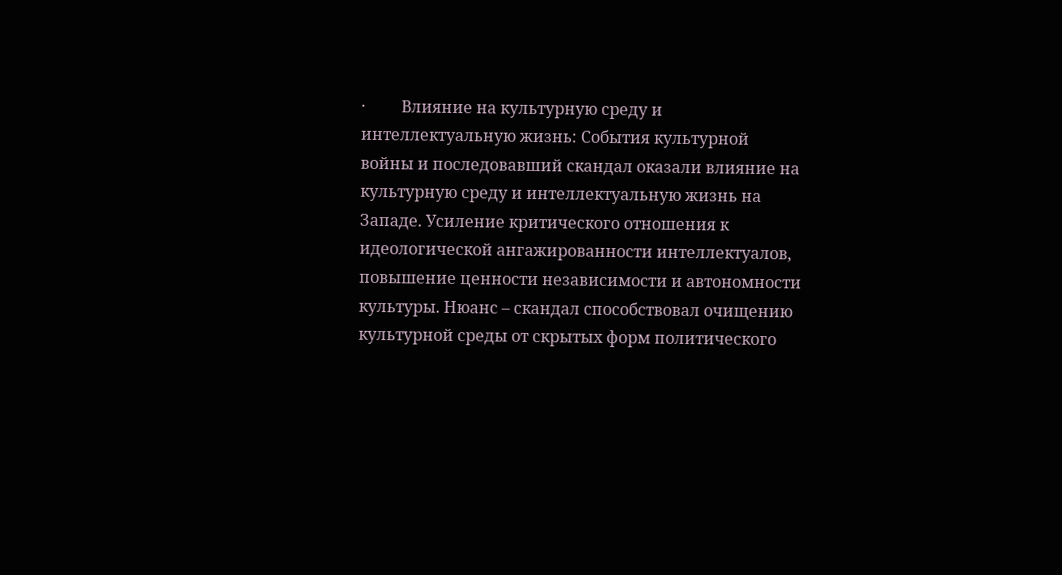·         Влияние на культурную среду и интеллектуальную жизнь: События культурной войны и последовавший скандал оказали влияние на культурную среду и интеллектуальную жизнь на Западе. Усиление критического отношения к идеологической ангажированности интеллектуалов, повышение ценности независимости и автономности культуры. Нюанс – скандал способствовал очищению культурной среды от скрытых форм политического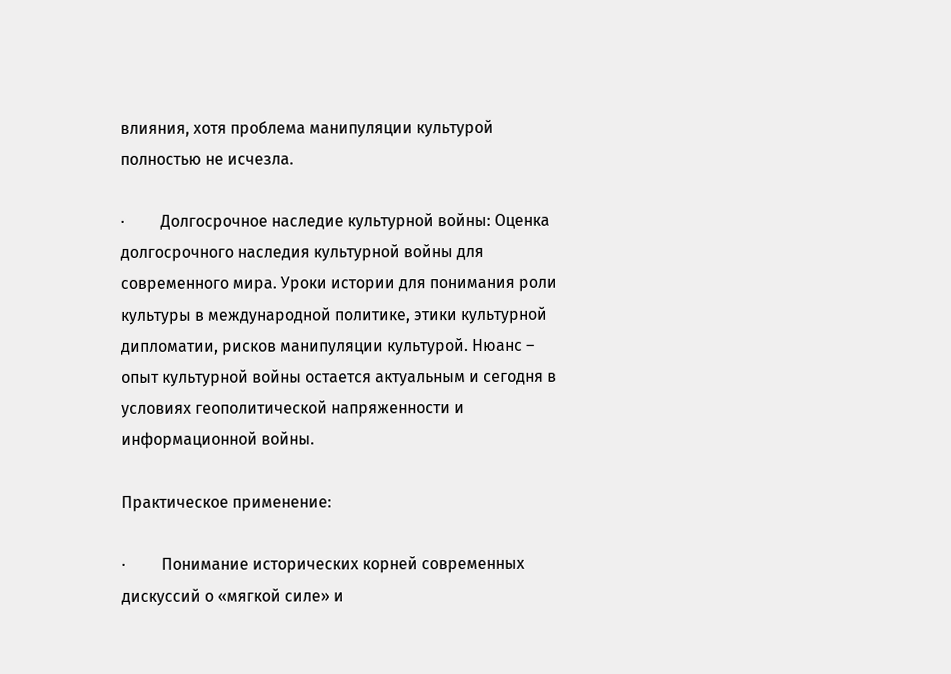влияния, хотя проблема манипуляции культурой полностью не исчезла.

·         Долгосрочное наследие культурной войны: Оценка долгосрочного наследия культурной войны для современного мира. Уроки истории для понимания роли культуры в международной политике, этики культурной дипломатии, рисков манипуляции культурой. Нюанс – опыт культурной войны остается актуальным и сегодня в условиях геополитической напряженности и информационной войны.

Практическое применение:

·         Понимание исторических корней современных дискуссий о «мягкой силе» и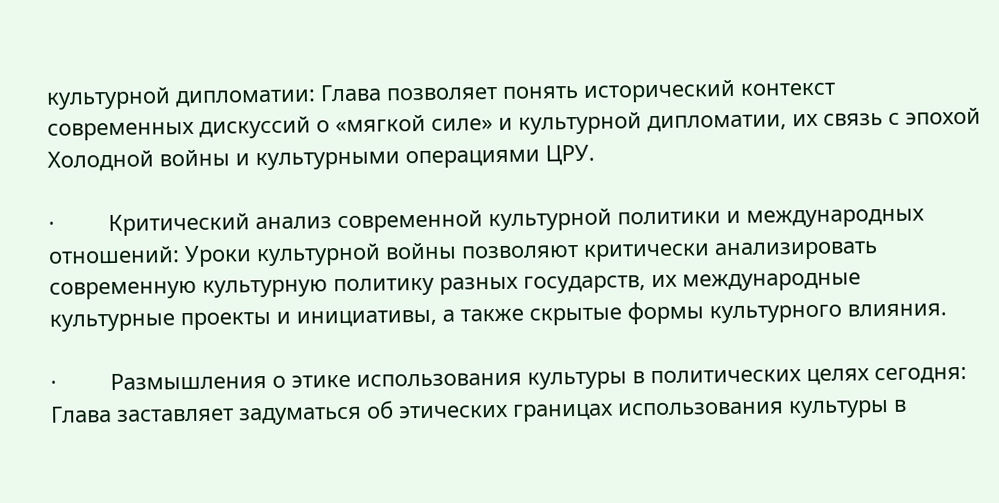культурной дипломатии: Глава позволяет понять исторический контекст современных дискуссий о «мягкой силе» и культурной дипломатии, их связь с эпохой Холодной войны и культурными операциями ЦРУ.

·         Критический анализ современной культурной политики и международных отношений: Уроки культурной войны позволяют критически анализировать современную культурную политику разных государств, их международные культурные проекты и инициативы, а также скрытые формы культурного влияния.

·         Размышления о этике использования культуры в политических целях сегодня: Глава заставляет задуматься об этических границах использования культуры в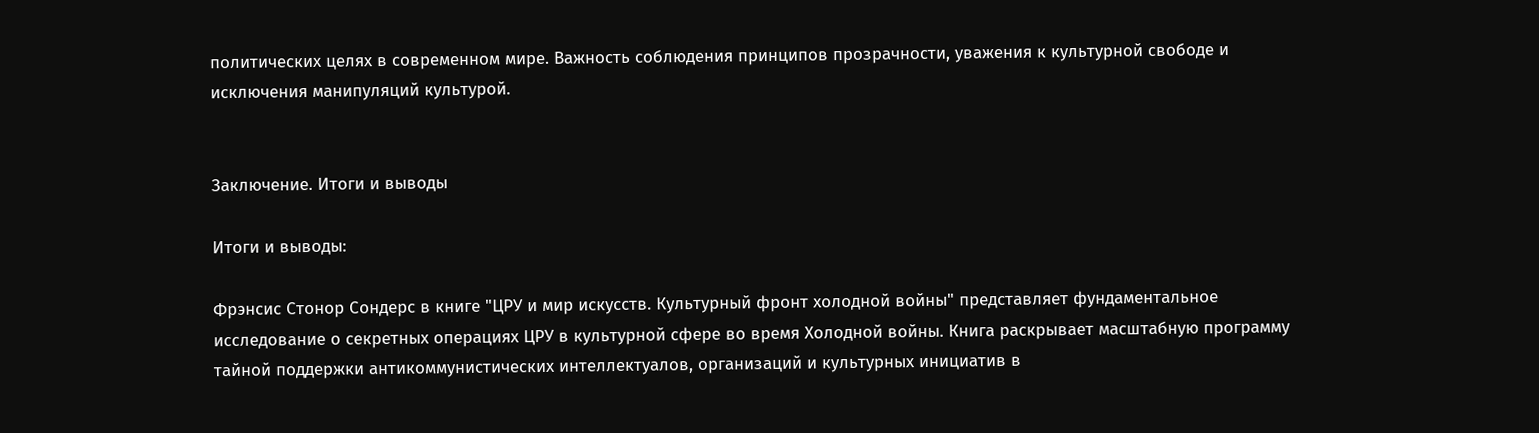политических целях в современном мире. Важность соблюдения принципов прозрачности, уважения к культурной свободе и исключения манипуляций культурой.


Заключение. Итоги и выводы

Итоги и выводы:

Фрэнсис Стонор Сондерс в книге "ЦРУ и мир искусств. Культурный фронт холодной войны" представляет фундаментальное исследование о секретных операциях ЦРУ в культурной сфере во время Холодной войны. Книга раскрывает масштабную программу тайной поддержки антикоммунистических интеллектуалов, организаций и культурных инициатив в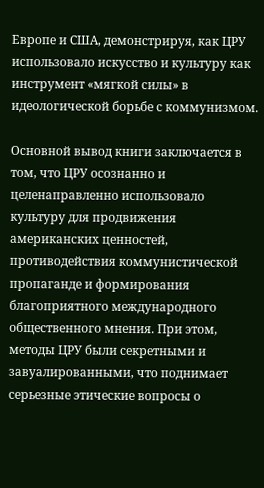Европе и США, демонстрируя, как ЦРУ использовало искусство и культуру как инструмент «мягкой силы» в идеологической борьбе с коммунизмом.

Основной вывод книги заключается в том, что ЦРУ осознанно и целенаправленно использовало культуру для продвижения американских ценностей, противодействия коммунистической пропаганде и формирования благоприятного международного общественного мнения. При этом, методы ЦРУ были секретными и завуалированными, что поднимает серьезные этические вопросы о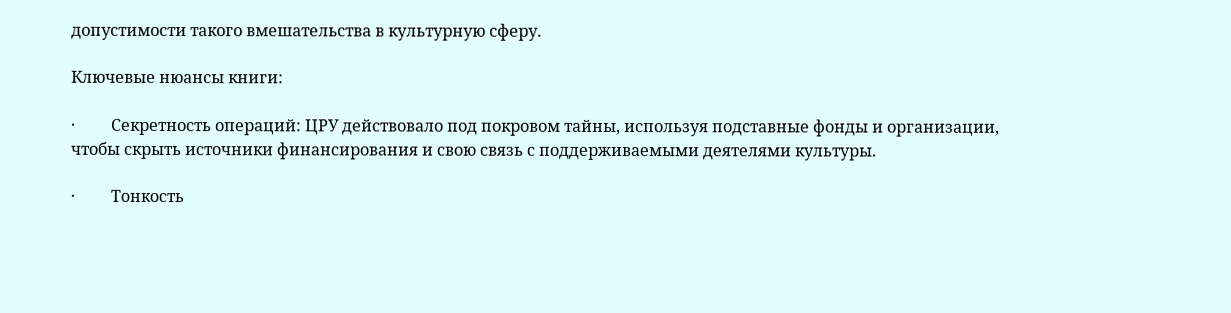допустимости такого вмешательства в культурную сферу.

Ключевые нюансы книги:

·         Секретность операций: ЦРУ действовало под покровом тайны, используя подставные фонды и организации, чтобы скрыть источники финансирования и свою связь с поддерживаемыми деятелями культуры.

·         Тонкость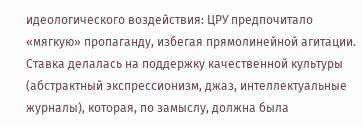идеологического воздействия: ЦРУ предпочитало «мягкую» пропаганду, избегая прямолинейной агитации. Ставка делалась на поддержку качественной культуры (абстрактный экспрессионизм, джаз, интеллектуальные журналы), которая, по замыслу, должна была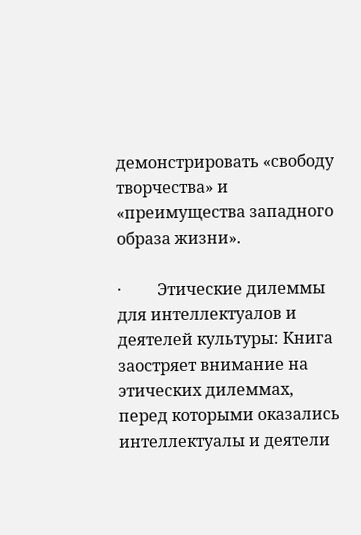демонстрировать «свободу творчества» и «преимущества западного образа жизни».

·         Этические дилеммы для интеллектуалов и деятелей культуры: Книга заостряет внимание на этических дилеммах, перед которыми оказались интеллектуалы и деятели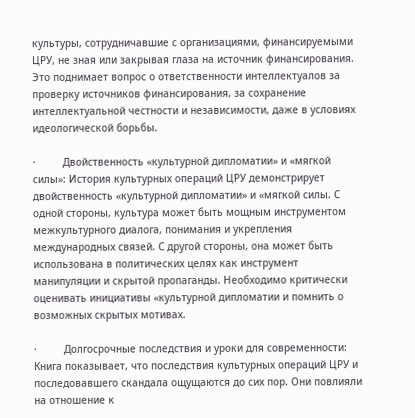культуры, сотрудничавшие с организациями, финансируемыми ЦРУ, не зная или закрывая глаза на источник финансирования. Это поднимает вопрос о ответственности интеллектуалов за проверку источников финансирования, за сохранение интеллектуальной честности и независимости, даже в условиях идеологической борьбы.

·         Двойственность «культурной дипломатии» и «мягкой силы»: История культурных операций ЦРУ демонстрирует двойственность «культурной дипломатии» и «мягкой силы. С одной стороны, культура может быть мощным инструментом межкультурного диалога, понимания и укрепления международных связей. С другой стороны, она может быть использована в политических целях как инструмент манипуляции и скрытой пропаганды. Необходимо критически оценивать инициативы «культурной дипломатии и помнить о возможных скрытых мотивах.

·         Долгосрочные последствия и уроки для современности: Книга показывает, что последствия культурных операций ЦРУ и последовавшего скандала ощущаются до сих пор. Они повлияли на отношение к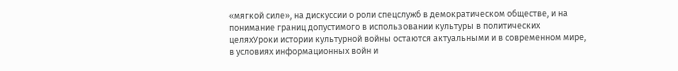«мягкой силе», на дискуссии о роли спецслужб в демократическом обществе, и на понимание границ допустимого в использовании культуры в политических целяхУроки истории культурной войны остаются актуальными и в современном мире, в условиях информационных войн и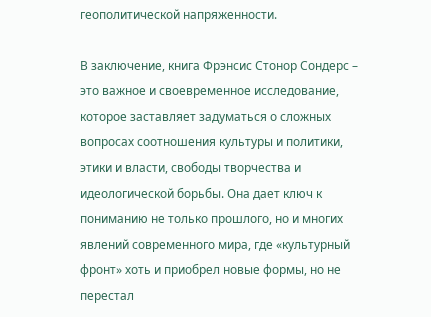геополитической напряженности.

В заключение, книга Фрэнсис Стонор Сондерс – это важное и своевременное исследование, которое заставляет задуматься о сложных вопросах соотношения культуры и политики, этики и власти, свободы творчества и идеологической борьбы. Она дает ключ к пониманию не только прошлого, но и многих явлений современного мира, где «культурный фронт» хоть и приобрел новые формы, но не перестал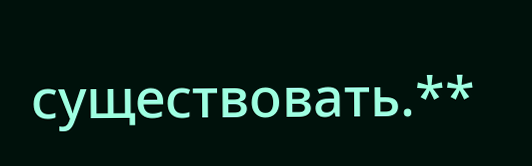существовать.**